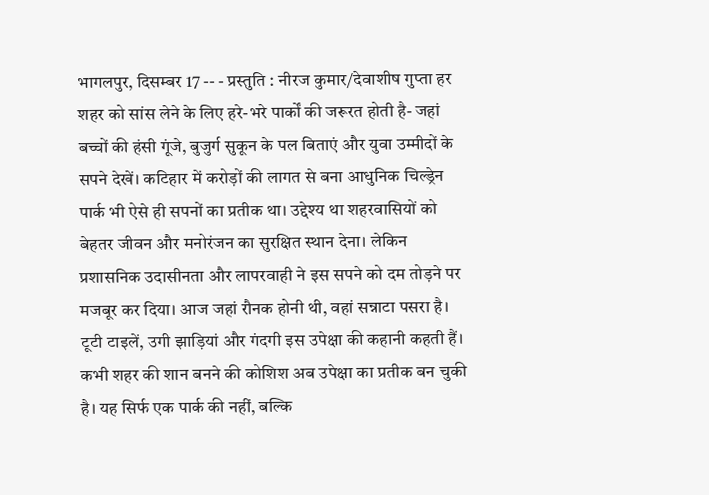भागलपुर, दिसम्बर 17 -- - प्रस्तुति : नीरज कुमार/देवाशीष गुप्ता हर शहर को सांस लेने के लिए हरे-भरे पार्कों की जरूरत होती है- जहां बच्चों की हंसी गूंजे, बुजुर्ग सुकून के पल बिताएं और युवा उम्मीदों के सपने देखें। कटिहार में करोड़ों की लागत से बना आधुनिक चिल्ड्रेन पार्क भी ऐसे ही सपनों का प्रतीक था। उद्देश्य था शहरवासियों को बेहतर जीवन और मनोरंजन का सुरक्षित स्थान देना। लेकिन प्रशासनिक उदासीनता और लापरवाही ने इस सपने को दम तोड़ने पर मजबूर कर दिया। आज जहां रौनक होनी थी, वहां सन्नाटा पसरा है। टूटी टाइलें, उगी झाड़ियां और गंदगी इस उपेक्षा की कहानी कहती हैं। कभी शहर की शान बनने की कोशिश अब उपेक्षा का प्रतीक बन चुकी है। यह सिर्फ एक पार्क की नहीं, बल्कि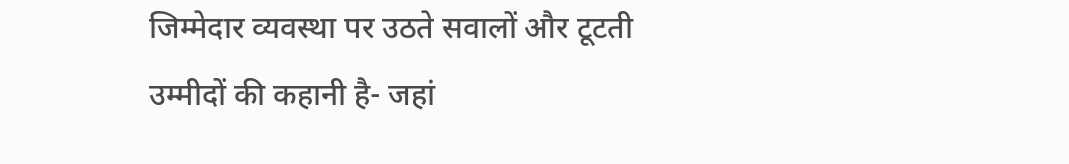जिम्मेदार व्यवस्था पर उठते सवालों और टूटती उम्मीदों की कहानी है- जहां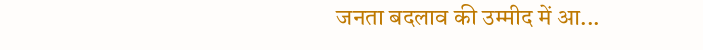जनता बदलाव की उम्मीद में आ...